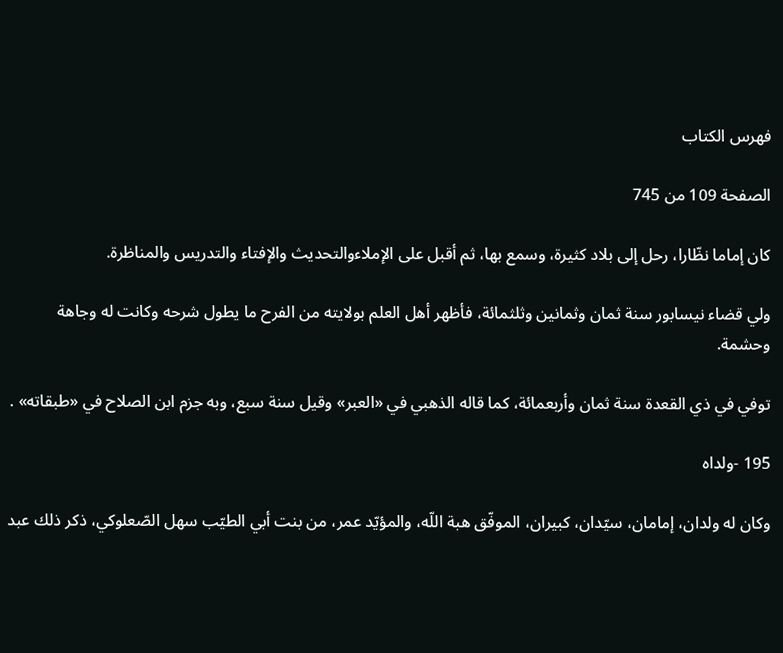فهرس الكتاب

الصفحة 109 من 745

كان إماما نظّارا، رحل إلى بلاد كثيرة، وسمع بها، ثم أقبل على الإملاءوالتحديث والإفتاء والتدريس والمناظرة.

ولي قضاء نيسابور سنة ثمان وثمانين وثلثمائة، فأظهر أهل العلم بولايته من الفرح ما يطول شرحه وكانت له وجاهة وحشمة.

توفي في ذي القعدة سنة ثمان وأربعمائة، كما قاله الذهبي في «العبر» وقيل سنة سبع، وبه جزم ابن الصلاح في «طبقاته» .

195 -ولداه

وكان له ولدان، إمامان، سيّدان، كبيران، الموفّق هبة اللّه، والمؤيّد عمر، من بنت أبي الطيّب سهل الصّعلوكي، ذكر ذلك عبد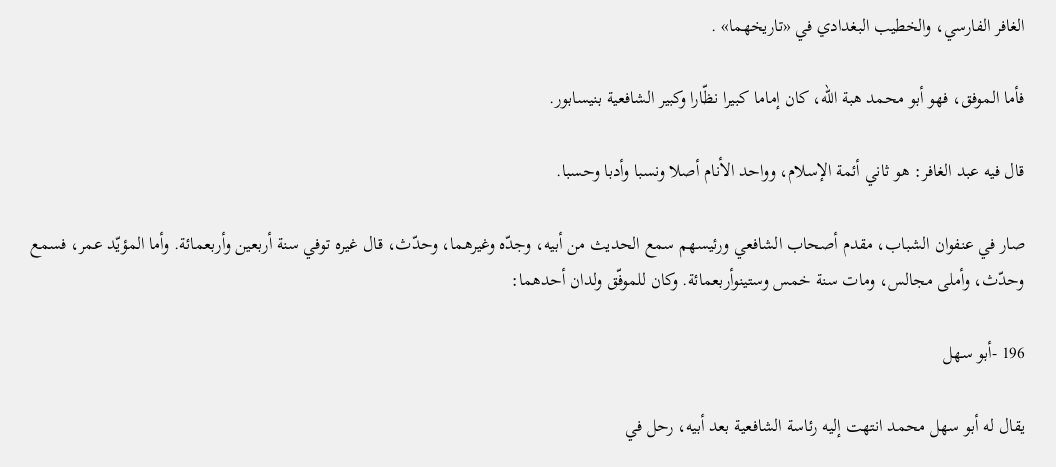الغافر الفارسي، والخطيب البغدادي في «تاريخهما» .

فأما الموفق، فهو أبو محمد هبة اللّه، كان إماما كبيرا نظّارا وكبير الشافعية بنيسابور.

قال فيه عبد الغافر: هو ثاني أئمة الإسلام، وواحد الأنام أصلا ونسبا وأدبا وحسبا.

صار في عنفوان الشباب، مقدم أصحاب الشافعي ورئيسهم سمع الحديث من أبيه، وجدّه وغيرهما، وحدّث، قال غيره توفي سنة أربعين وأربعمائة. وأما المؤيّد عمر، فسمع وحدّث، وأملى مجالس، ومات سنة خمس وستينوأربعمائة. وكان للموفّق ولدان أحدهما:

196 -أبو سهل

يقال له أبو سهل محمد انتهت إليه رئاسة الشافعية بعد أبيه، رحل في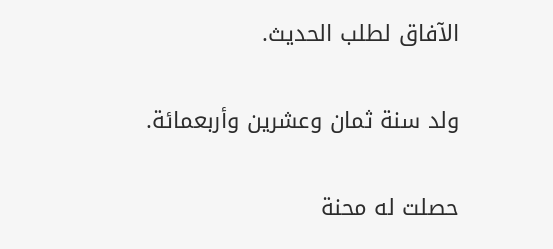الآفاق لطلب الحديث.

ولد سنة ثمان وعشرين وأربعمائة.

حصلت له محنة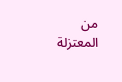من المعتزلة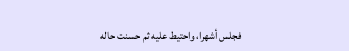فجلس أشهرا، واحتيط عليه ثم حسنت حاله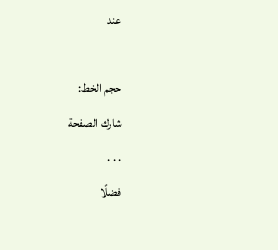عند

حجم الخط:
شارك الصفحة
. . .
فضلًا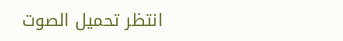انتظر تحميل الصوت